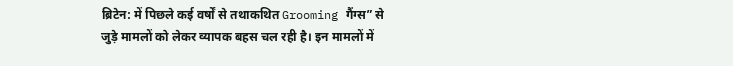ब्रिटेन: में पिछले कई वर्षों से तथाकथित Grooming गैंग्स” से जुड़े मामलों को लेकर व्यापक बहस चल रही है। इन मामलों में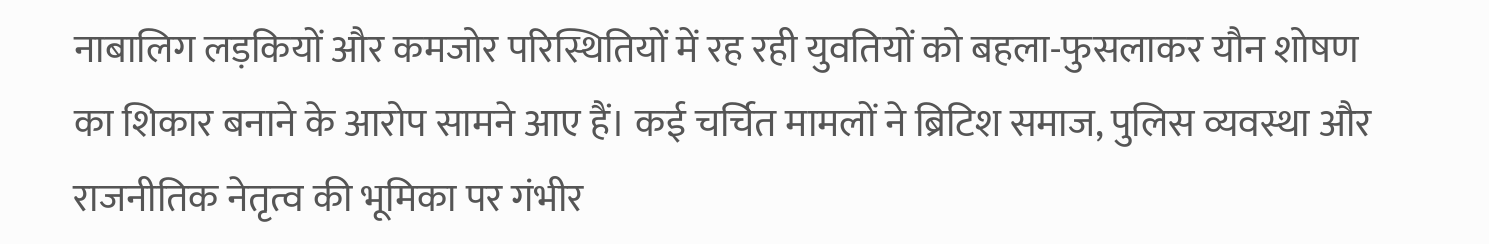नाबालिग लड़कियों और कमजोर परिस्थितियों में रह रही युवतियों को बहला-फुसलाकर यौन शोषण का शिकार बनाने के आरोप सामने आए हैं। कई चर्चित मामलों ने ब्रिटिश समाज, पुलिस व्यवस्था और राजनीतिक नेतृत्व की भूमिका पर गंभीर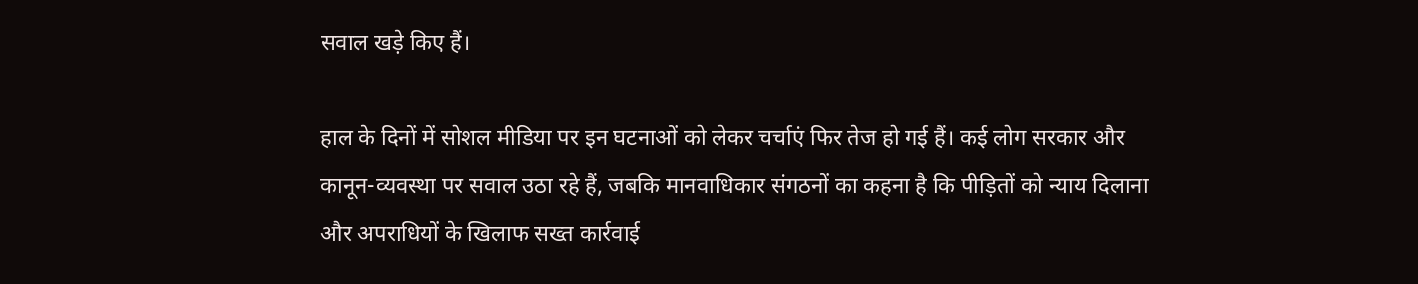सवाल खड़े किए हैं।

हाल के दिनों में सोशल मीडिया पर इन घटनाओं को लेकर चर्चाएं फिर तेज हो गई हैं। कई लोग सरकार और कानून-व्यवस्था पर सवाल उठा रहे हैं, जबकि मानवाधिकार संगठनों का कहना है कि पीड़ितों को न्याय दिलाना और अपराधियों के खिलाफ सख्त कार्रवाई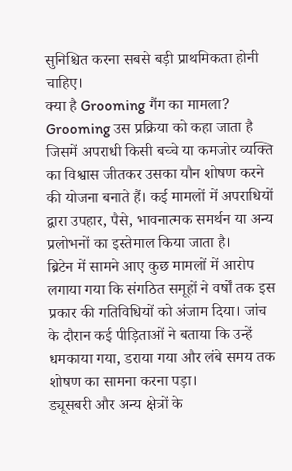सुनिश्चित करना सबसे बड़ी प्राथमिकता होनी चाहिए।
क्या है Grooming गैंग का मामला?
Grooming उस प्रक्रिया को कहा जाता है जिसमें अपराधी किसी बच्चे या कमजोर व्यक्ति का विश्वास जीतकर उसका यौन शोषण करने की योजना बनाते हैं। कई मामलों में अपराधियों द्वारा उपहार, पैसे, भावनात्मक समर्थन या अन्य प्रलोभनों का इस्तेमाल किया जाता है।
ब्रिटेन में सामने आए कुछ मामलों में आरोप लगाया गया कि संगठित समूहों ने वर्षों तक इस प्रकार की गतिविधियों को अंजाम दिया। जांच के दौरान कई पीड़िताओं ने बताया कि उन्हें धमकाया गया, डराया गया और लंबे समय तक शोषण का सामना करना पड़ा।
ड्यूसबरी और अन्य क्षेत्रों के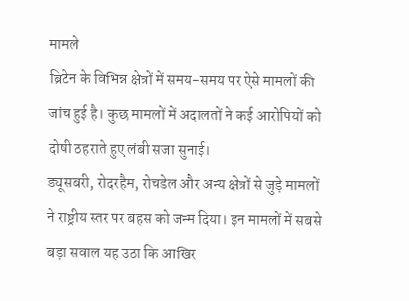मामले
ब्रिटेन के विभिन्न क्षेत्रों में समय-समय पर ऐसे मामलों की जांच हुई है। कुछ मामलों में अदालतों ने कई आरोपियों को दोषी ठहराते हुए लंबी सजा सुनाई।
ड्यूसबरी, रोदरहैम, रोचडेल और अन्य क्षेत्रों से जुड़े मामलों ने राष्ट्रीय स्तर पर बहस को जन्म दिया। इन मामलों में सबसे बड़ा सवाल यह उठा कि आखिर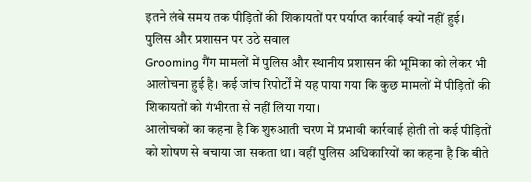इतने लंबे समय तक पीड़ितों की शिकायतों पर पर्याप्त कार्रवाई क्यों नहीं हुई।
पुलिस और प्रशासन पर उठे सवाल
Grooming गैंग मामलों में पुलिस और स्थानीय प्रशासन की भूमिका को लेकर भी आलोचना हुई है। कई जांच रिपोर्टों में यह पाया गया कि कुछ मामलों में पीड़ितों की शिकायतों को गंभीरता से नहीं लिया गया।
आलोचकों का कहना है कि शुरुआती चरण में प्रभावी कार्रवाई होती तो कई पीड़ितों को शोषण से बचाया जा सकता था। वहीं पुलिस अधिकारियों का कहना है कि बीते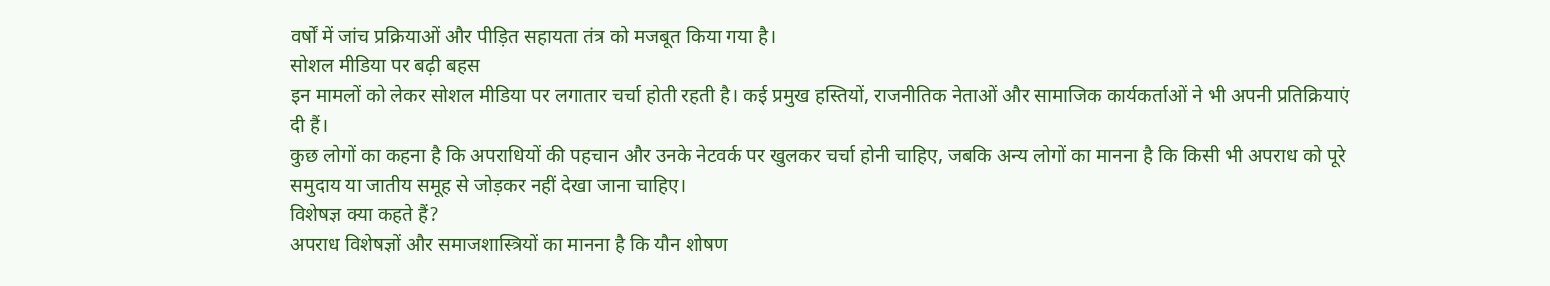वर्षों में जांच प्रक्रियाओं और पीड़ित सहायता तंत्र को मजबूत किया गया है।
सोशल मीडिया पर बढ़ी बहस
इन मामलों को लेकर सोशल मीडिया पर लगातार चर्चा होती रहती है। कई प्रमुख हस्तियों, राजनीतिक नेताओं और सामाजिक कार्यकर्ताओं ने भी अपनी प्रतिक्रियाएं दी हैं।
कुछ लोगों का कहना है कि अपराधियों की पहचान और उनके नेटवर्क पर खुलकर चर्चा होनी चाहिए, जबकि अन्य लोगों का मानना है कि किसी भी अपराध को पूरे समुदाय या जातीय समूह से जोड़कर नहीं देखा जाना चाहिए।
विशेषज्ञ क्या कहते हैं?
अपराध विशेषज्ञों और समाजशास्त्रियों का मानना है कि यौन शोषण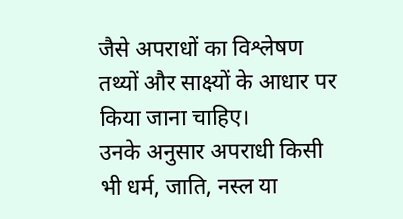जैसे अपराधों का विश्लेषण तथ्यों और साक्ष्यों के आधार पर किया जाना चाहिए।
उनके अनुसार अपराधी किसी भी धर्म, जाति, नस्ल या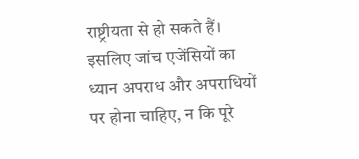राष्ट्रीयता से हो सकते हैं। इसलिए जांच एजेंसियों का ध्यान अपराध और अपराधियों पर होना चाहिए, न कि पूरे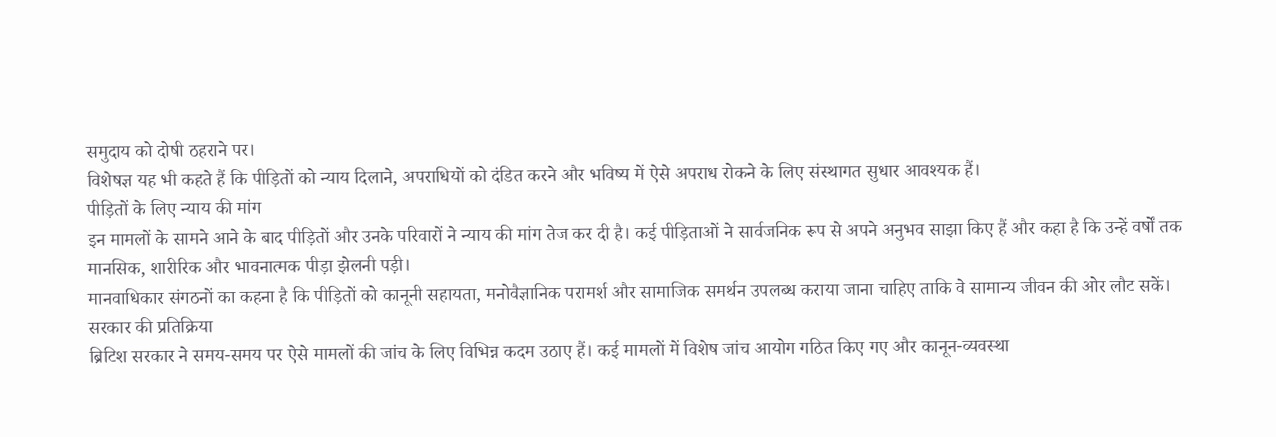समुदाय को दोषी ठहराने पर।
विशेषज्ञ यह भी कहते हैं कि पीड़ितों को न्याय दिलाने, अपराधियों को दंडित करने और भविष्य में ऐसे अपराध रोकने के लिए संस्थागत सुधार आवश्यक हैं।
पीड़ितों के लिए न्याय की मांग
इन मामलों के सामने आने के बाद पीड़ितों और उनके परिवारों ने न्याय की मांग तेज कर दी है। कई पीड़िताओं ने सार्वजनिक रूप से अपने अनुभव साझा किए हैं और कहा है कि उन्हें वर्षों तक मानसिक, शारीरिक और भावनात्मक पीड़ा झेलनी पड़ी।
मानवाधिकार संगठनों का कहना है कि पीड़ितों को कानूनी सहायता, मनोवैज्ञानिक परामर्श और सामाजिक समर्थन उपलब्ध कराया जाना चाहिए ताकि वे सामान्य जीवन की ओर लौट सकें।
सरकार की प्रतिक्रिया
ब्रिटिश सरकार ने समय-समय पर ऐसे मामलों की जांच के लिए विभिन्न कदम उठाए हैं। कई मामलों में विशेष जांच आयोग गठित किए गए और कानून-व्यवस्था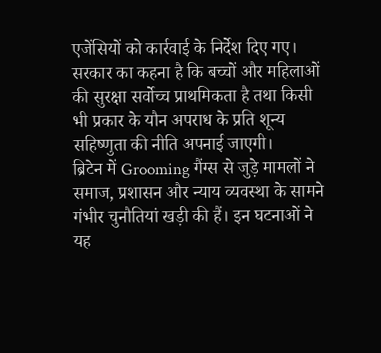एजेंसियों को कार्रवाई के निर्देश दिए गए।
सरकार का कहना है कि बच्चों और महिलाओं की सुरक्षा सर्वोच्च प्राथमिकता है तथा किसी भी प्रकार के यौन अपराध के प्रति शून्य सहिष्णुता की नीति अपनाई जाएगी।
ब्रिटेन में Grooming गैंग्स से जुड़े मामलों ने समाज, प्रशासन और न्याय व्यवस्था के सामने गंभीर चुनौतियां खड़ी की हैं। इन घटनाओं ने यह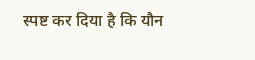स्पष्ट कर दिया है कि यौन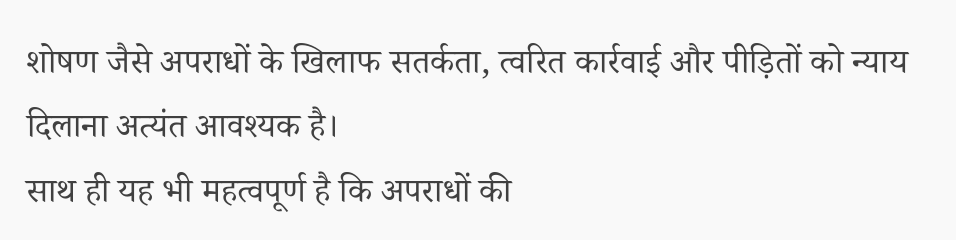शोषण जैसे अपराधों के खिलाफ सतर्कता, त्वरित कार्रवाई और पीड़ितों को न्याय दिलाना अत्यंत आवश्यक है।
साथ ही यह भी महत्वपूर्ण है कि अपराधों की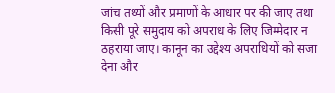जांच तथ्यों और प्रमाणों के आधार पर की जाए तथा किसी पूरे समुदाय को अपराध के लिए जिम्मेदार न ठहराया जाए। कानून का उद्देश्य अपराधियों को सजा देना और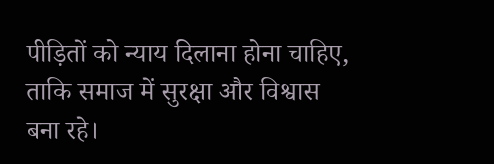पीड़ितों को न्याय दिलाना होना चाहिए, ताकि समाज में सुरक्षा और विश्वास बना रहे।